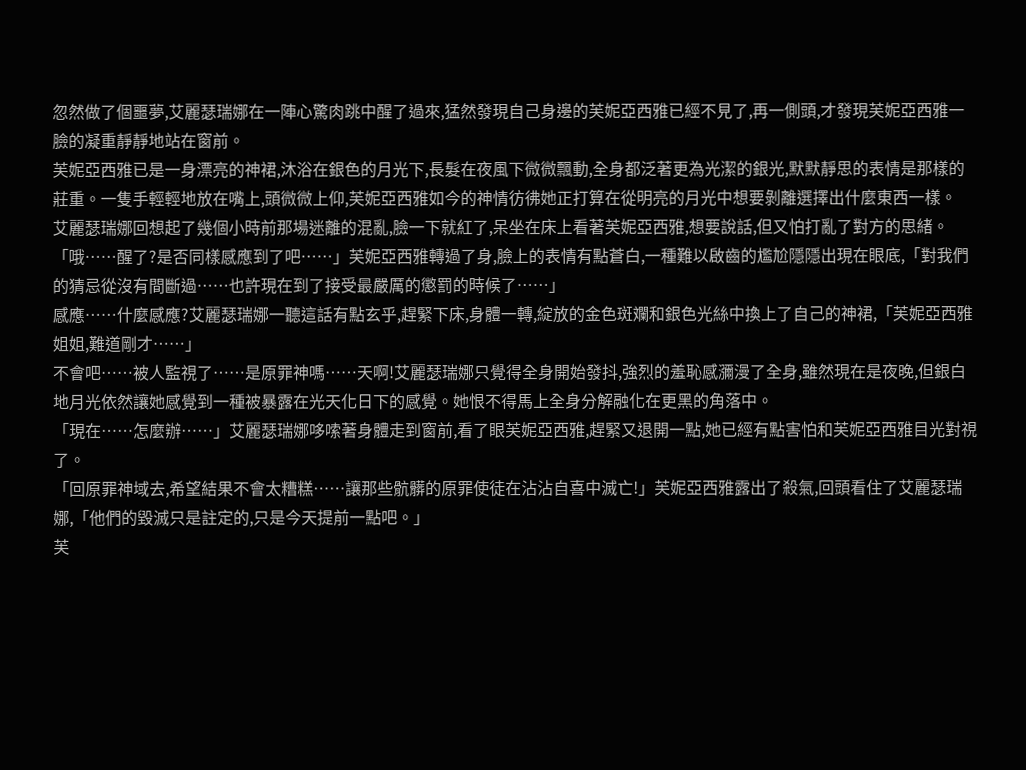忽然做了個噩夢,艾麗瑟瑞娜在一陣心驚肉跳中醒了過來,猛然發現自己身邊的芙妮亞西雅已經不見了,再一側頭,才發現芙妮亞西雅一臉的凝重靜靜地站在窗前。
芙妮亞西雅已是一身漂亮的神裙,沐浴在銀色的月光下,長髮在夜風下微微飄動,全身都泛著更為光潔的銀光,默默靜思的表情是那樣的莊重。一隻手輕輕地放在嘴上,頭微微上仰,芙妮亞西雅如今的神情彷彿她正打算在從明亮的月光中想要剝離選擇出什麼東西一樣。
艾麗瑟瑞娜回想起了幾個小時前那場迷離的混亂,臉一下就紅了,呆坐在床上看著芙妮亞西雅,想要說話,但又怕打亂了對方的思緒。
「哦……醒了?是否同樣感應到了吧……」芙妮亞西雅轉過了身,臉上的表情有點蒼白,一種難以啟齒的尷尬隱隱出現在眼底,「對我們的猜忌從沒有間斷過……也許現在到了接受最嚴厲的懲罰的時候了……」
感應……什麼感應?艾麗瑟瑞娜一聽這話有點玄乎,趕緊下床,身體一轉,綻放的金色斑斕和銀色光絲中換上了自己的神裙,「芙妮亞西雅姐姐,難道剛才……」
不會吧……被人監視了……是原罪神嗎……天啊!艾麗瑟瑞娜只覺得全身開始發抖,強烈的羞恥感瀰漫了全身,雖然現在是夜晚,但銀白地月光依然讓她感覺到一種被暴露在光天化日下的感覺。她恨不得馬上全身分解融化在更黑的角落中。
「現在……怎麼辦……」艾麗瑟瑞娜哆嗦著身體走到窗前,看了眼芙妮亞西雅,趕緊又退開一點,她已經有點害怕和芙妮亞西雅目光對視了。
「回原罪神域去,希望結果不會太糟糕……讓那些骯髒的原罪使徒在沾沾自喜中滅亡!」芙妮亞西雅露出了殺氣,回頭看住了艾麗瑟瑞娜,「他們的毀滅只是註定的,只是今天提前一點吧。」
芙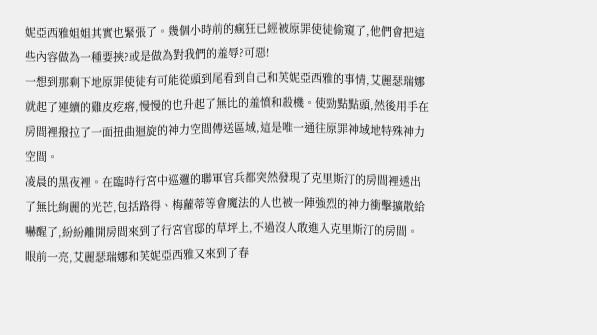妮亞西雅姐姐其實也緊張了。幾個小時前的瘋狂已經被原罪使徒偷窺了,他們會把這些內容做為一種要挾?或是做為對我們的羞辱?可惡!
一想到那剩下地原罪使徒有可能從頭到尾看到自己和芙妮亞西雅的事情,艾麗瑟瑞娜就起了連續的雞皮疙瘩,慢慢的也升起了無比的羞憤和殺機。使勁點點頭,然後用手在房間裡撥拉了一面扭曲迴旋的神力空間傳送區域,這是唯一通往原罪神域地特殊神力空間。
凌晨的黑夜裡。在臨時行宮中巡邏的聯軍官兵都突然發現了克里斯汀的房間裡透出了無比絢麗的光芒,包括路得、梅蘿蒂等會魔法的人也被一陣強烈的神力衝擊擴散給嚇醒了,紛紛離開房間來到了行宮官邸的草坪上,不過沒人敢進入克里斯汀的房間。
眼前一亮,艾麗瑟瑞娜和芙妮亞西雅又來到了春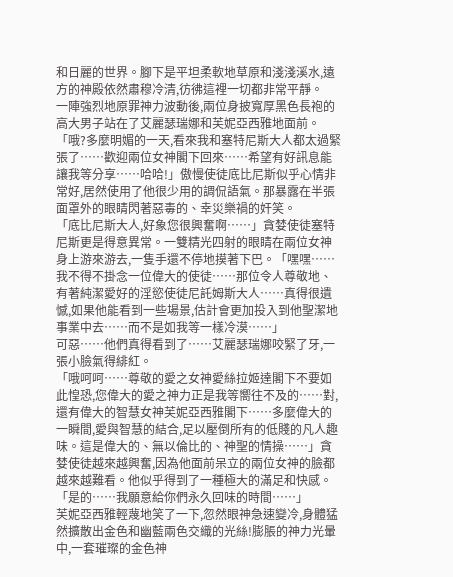和日麗的世界。腳下是平坦柔軟地草原和淺淺溪水,遠方的神殿依然肅穆冷清,彷彿這裡一切都非常平靜。
一陣強烈地原罪神力波動後,兩位身披寬厚黑色長袍的高大男子站在了艾麗瑟瑞娜和芙妮亞西雅地面前。
「哦?多麼明媚的一天,看來我和塞特尼斯大人都太過緊張了……歡迎兩位女神閣下回來……希望有好訊息能讓我等分享……哈哈!」傲慢使徒底比尼斯似乎心情非常好,居然使用了他很少用的調侃語氣。那暴露在半張面罩外的眼睛閃著惡毒的、幸災樂禍的奸笑。
「底比尼斯大人,好象您很興奮啊……」貪婪使徒塞特尼斯更是得意異常。一雙精光四射的眼睛在兩位女神身上游來游去,一隻手還不停地摸著下巴。「嘿嘿……我不得不掛念一位偉大的使徒……那位令人尊敬地、有著純潔愛好的淫慾使徒尼託姆斯大人……真得很遺憾,如果他能看到一些場景,估計會更加投入到他聖潔地事業中去……而不是如我等一樣冷漠……」
可惡……他們真得看到了……艾麗瑟瑞娜咬緊了牙,一張小臉氣得緋紅。
「哦呵呵……尊敬的愛之女神愛絲拉姬達閣下不要如此惶恐,您偉大的愛之神力正是我等嚮往不及的……對,還有偉大的智慧女神芙妮亞西雅閣下……多麼偉大的一瞬間,愛與智慧的結合,足以壓倒所有的低賤的凡人趣味。這是偉大的、無以倫比的、神聖的情操……」貪婪使徒越來越興奮,因為他面前呆立的兩位女神的臉都越來越難看。他似乎得到了一種極大的滿足和快感。
「是的……我願意給你們永久回味的時間……」
芙妮亞西雅輕蔑地笑了一下,忽然眼神急速變冷,身體猛然擴散出金色和幽藍兩色交織的光絲!膨脹的神力光暈中,一套璀璨的金色神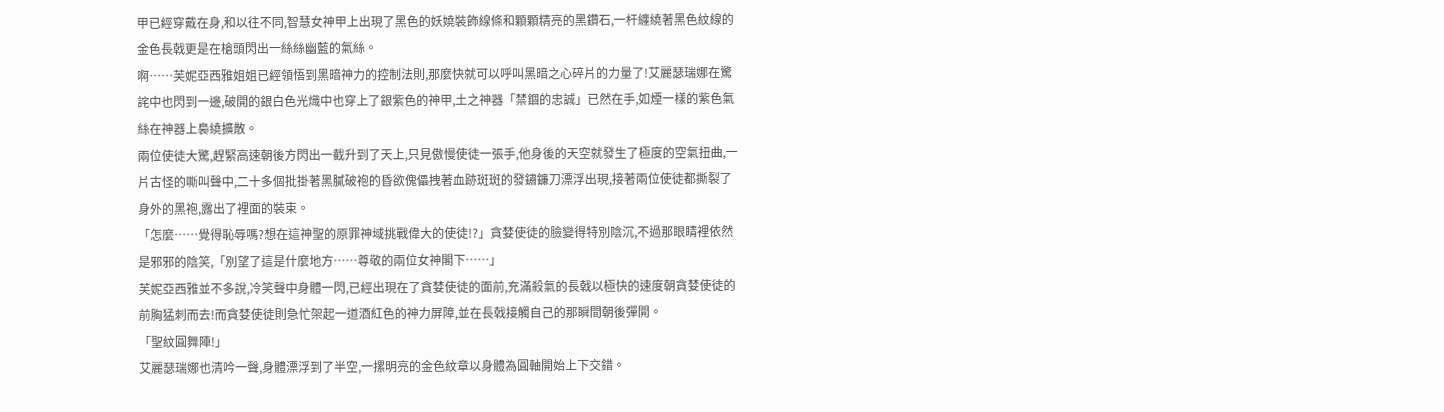甲已經穿戴在身,和以往不同,智慧女神甲上出現了黑色的妖嬈裝飾線條和顆顆精亮的黑鑽石,一杆纏繞著黑色紋線的金色長戟更是在槍頭閃出一絲絲幽藍的氣絲。
啊……芙妮亞西雅姐姐已經領悟到黑暗神力的控制法則,那麼快就可以呼叫黑暗之心碎片的力量了!艾麗瑟瑞娜在驚詫中也閃到一邊,破開的銀白色光熾中也穿上了銀紫色的神甲,土之神器「禁錮的忠誠」已然在手,如煙一樣的紫色氣絲在神器上裊繞擴散。
兩位使徒大驚,趕緊高速朝後方閃出一截升到了天上,只見傲慢使徒一張手,他身後的天空就發生了極度的空氣扭曲,一片古怪的嘶叫聲中,二十多個批掛著黑膩破袍的昏欲傀儡拽著血跡斑斑的發鏽鐮刀漂浮出現,接著兩位使徒都撕裂了身外的黑袍,露出了裡面的裝束。
「怎麼……覺得恥辱嗎?想在這神聖的原罪神域挑戰偉大的使徒!?」貪婪使徒的臉變得特別陰沉,不過那眼睛裡依然是邪邪的陰笑,「別望了這是什麼地方……尊敬的兩位女神閣下……」
芙妮亞西雅並不多說,冷笑聲中身體一閃,已經出現在了貪婪使徒的面前,充滿殺氣的長戟以極快的速度朝貪婪使徒的前胸猛刺而去!而貪婪使徒則急忙架起一道酒紅色的神力屏障,並在長戟接觸自己的那瞬間朝後彈開。
「聖紋圓舞陣!」
艾麗瑟瑞娜也清吟一聲,身體漂浮到了半空,一摞明亮的金色紋章以身體為圓軸開始上下交錯。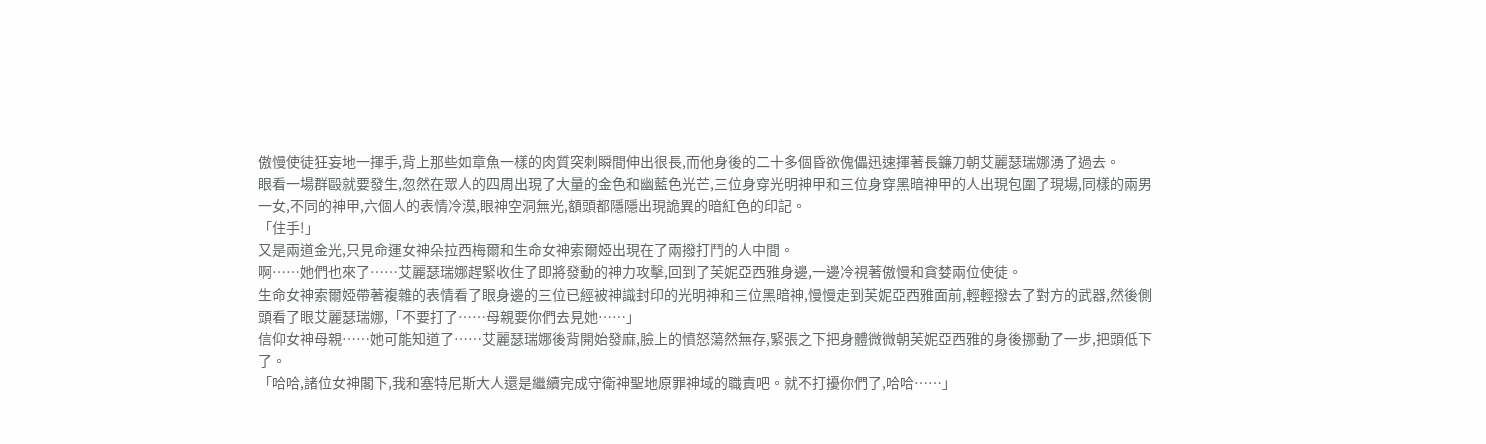傲慢使徒狂妄地一揮手,背上那些如章魚一樣的肉質突刺瞬間伸出很長,而他身後的二十多個昏欲傀儡迅速揮著長鐮刀朝艾麗瑟瑞娜湧了過去。
眼看一場群毆就要發生,忽然在眾人的四周出現了大量的金色和幽藍色光芒,三位身穿光明神甲和三位身穿黑暗神甲的人出現包圍了現場,同樣的兩男一女,不同的神甲,六個人的表情冷漠,眼神空洞無光,額頭都隱隱出現詭異的暗紅色的印記。
「住手!」
又是兩道金光,只見命運女神朵拉西梅爾和生命女神索爾婭出現在了兩撥打鬥的人中間。
啊……她們也來了……艾麗瑟瑞娜趕緊收住了即將發動的神力攻擊,回到了芙妮亞西雅身邊,一邊冷視著傲慢和貪婪兩位使徒。
生命女神索爾婭帶著複雜的表情看了眼身邊的三位已經被神識封印的光明神和三位黑暗神,慢慢走到芙妮亞西雅面前,輕輕撥去了對方的武器,然後側頭看了眼艾麗瑟瑞娜,「不要打了……母親要你們去見她……」
信仰女神母親……她可能知道了……艾麗瑟瑞娜後背開始發麻,臉上的憤怒蕩然無存,緊張之下把身體微微朝芙妮亞西雅的身後挪動了一步,把頭低下了。
「哈哈,諸位女神閣下,我和塞特尼斯大人還是繼續完成守衛神聖地原罪神域的職責吧。就不打擾你們了,哈哈……」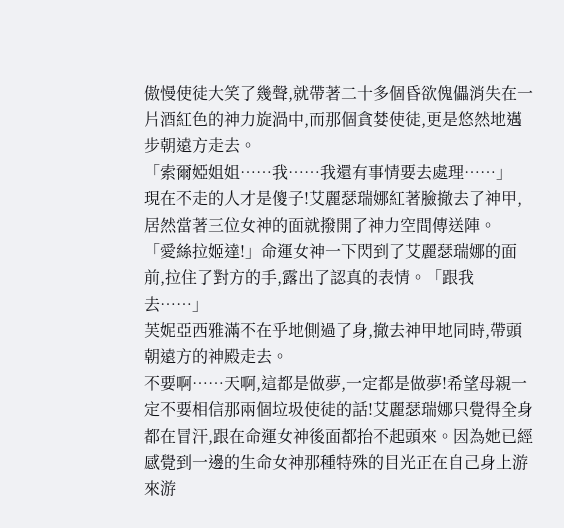傲慢使徒大笑了幾聲,就帶著二十多個昏欲傀儡消失在一片酒紅色的神力旋渦中,而那個貪婪使徒,更是悠然地邁步朝遠方走去。
「索爾婭姐姐……我……我還有事情要去處理……」
現在不走的人才是傻子!艾麗瑟瑞娜紅著臉撤去了神甲,居然當著三位女神的面就撥開了神力空間傳送陣。
「愛絲拉姬達!」命運女神一下閃到了艾麗瑟瑞娜的面前,拉住了對方的手,露出了認真的表情。「跟我去……」
芙妮亞西雅滿不在乎地側過了身,撤去神甲地同時,帶頭朝遠方的神殿走去。
不要啊……天啊,這都是做夢,一定都是做夢!希望母親一定不要相信那兩個垃圾使徒的話!艾麗瑟瑞娜只覺得全身都在冒汗,跟在命運女神後面都抬不起頭來。因為她已經感覺到一邊的生命女神那種特殊的目光正在自己身上游來游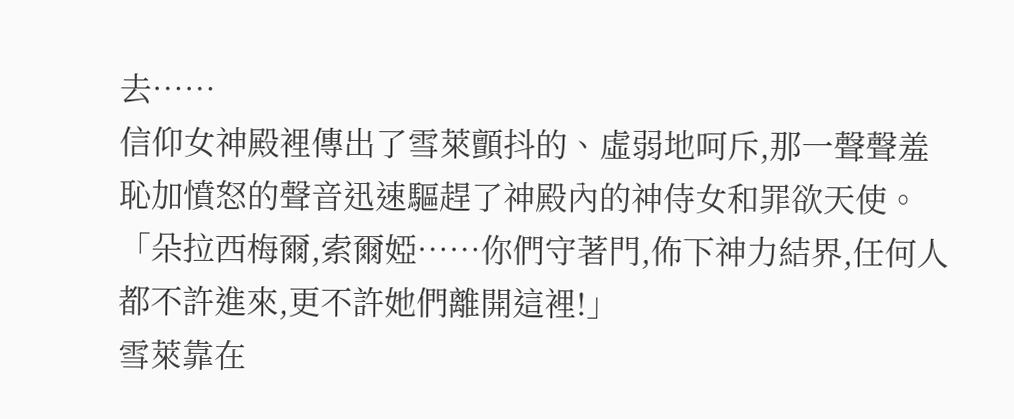去……
信仰女神殿裡傳出了雪萊顫抖的、虛弱地呵斥,那一聲聲羞恥加憤怒的聲音迅速驅趕了神殿內的神侍女和罪欲天使。
「朵拉西梅爾,索爾婭……你們守著門,佈下神力結界,任何人都不許進來,更不許她們離開這裡!」
雪萊靠在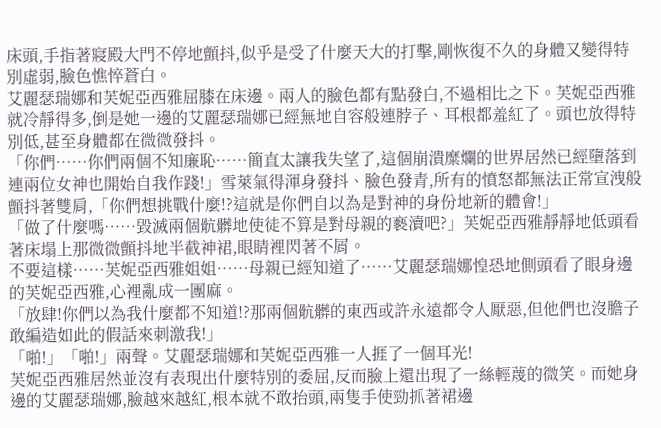床頭,手指著寢殿大門不停地顫抖,似乎是受了什麼天大的打擊,剛恢復不久的身體又變得特別虛弱,臉色憔悴蒼白。
艾麗瑟瑞娜和芙妮亞西雅屈膝在床邊。兩人的臉色都有點發白,不過相比之下。芙妮亞西雅就冷靜得多,倒是她一邊的艾麗瑟瑞娜已經無地自容般連脖子、耳根都羞紅了。頭也放得特別低,甚至身體都在微微發抖。
「你們……你們兩個不知廉恥……簡直太讓我失望了,這個崩潰糜爛的世界居然已經墮落到連兩位女神也開始自我作踐!」雪萊氣得渾身發抖、臉色發青,所有的憤怒都無法正常宣洩般顫抖著雙肩,「你們想挑戰什麼!?這就是你們自以為是對神的身份地新的體會!」
「做了什麼嗎……毀滅兩個骯髒地使徒不算是對母親的褻瀆吧?」芙妮亞西雅靜靜地低頭看著床塌上那微微顫抖地半截神裙,眼睛裡閃著不屑。
不要這樣……芙妮亞西雅姐姐……母親已經知道了……艾麗瑟瑞娜惶恐地側頭看了眼身邊的芙妮亞西雅,心裡亂成一團麻。
「放肆!你們以為我什麼都不知道!?那兩個骯髒的東西或許永遠都令人厭惡,但他們也沒膽子敢編造如此的假話來刺激我!」
「啪!」「啪!」兩聲。艾麗瑟瑞娜和芙妮亞西雅一人捱了一個耳光!
芙妮亞西雅居然並沒有表現出什麼特別的委屈,反而臉上還出現了一絲輕蔑的微笑。而她身邊的艾麗瑟瑞娜,臉越來越紅,根本就不敢抬頭,兩隻手使勁抓著裙邊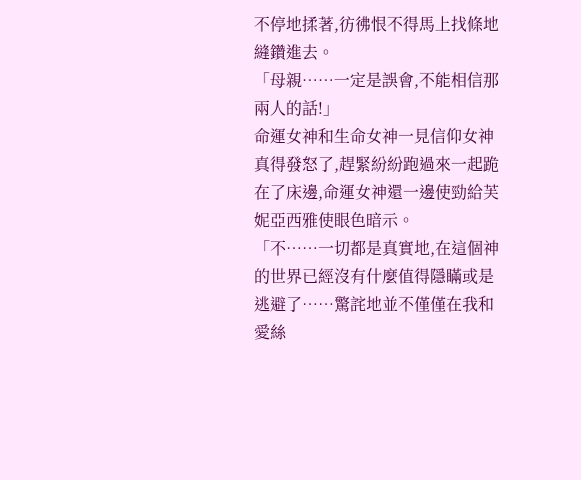不停地揉著,彷彿恨不得馬上找條地縫鑽進去。
「母親……一定是誤會,不能相信那兩人的話!」
命運女神和生命女神一見信仰女神真得發怒了,趕緊紛紛跑過來一起跪在了床邊,命運女神還一邊使勁給芙妮亞西雅使眼色暗示。
「不……一切都是真實地,在這個神的世界已經沒有什麼值得隱瞞或是逃避了……驚詫地並不僅僅在我和愛絲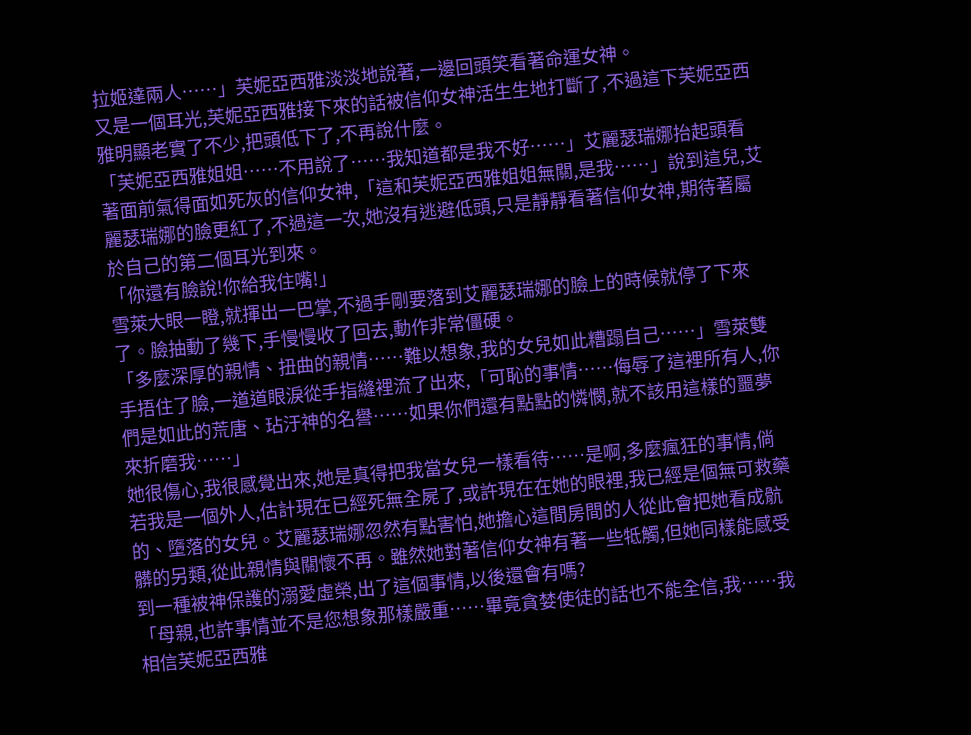拉姬達兩人……」芙妮亞西雅淡淡地說著,一邊回頭笑看著命運女神。
又是一個耳光,芙妮亞西雅接下來的話被信仰女神活生生地打斷了,不過這下芙妮亞西雅明顯老實了不少,把頭低下了,不再說什麼。
「芙妮亞西雅姐姐……不用說了……我知道都是我不好……」艾麗瑟瑞娜抬起頭看著面前氣得面如死灰的信仰女神,「這和芙妮亞西雅姐姐無關,是我……」說到這兒,艾麗瑟瑞娜的臉更紅了,不過這一次,她沒有逃避低頭,只是靜靜看著信仰女神,期待著屬於自己的第二個耳光到來。
「你還有臉說!你給我住嘴!」
雪萊大眼一瞪,就揮出一巴掌,不過手剛要落到艾麗瑟瑞娜的臉上的時候就停了下來了。臉抽動了幾下,手慢慢收了回去,動作非常僵硬。
「多麼深厚的親情、扭曲的親情……難以想象,我的女兒如此糟蹋自己……」雪萊雙手捂住了臉,一道道眼淚從手指縫裡流了出來,「可恥的事情……侮辱了這裡所有人,你們是如此的荒唐、玷汙神的名譽……如果你們還有點點的憐憫,就不該用這樣的噩夢來折磨我……」
她很傷心,我很感覺出來,她是真得把我當女兒一樣看待……是啊,多麼瘋狂的事情,倘若我是一個外人,估計現在已經死無全屍了,或許現在在她的眼裡,我已經是個無可救藥的、墮落的女兒。艾麗瑟瑞娜忽然有點害怕,她擔心這間房間的人從此會把她看成骯髒的另類,從此親情與關懷不再。雖然她對著信仰女神有著一些牴觸,但她同樣能感受到一種被神保護的溺愛虛榮,出了這個事情,以後還會有嗎?
「母親,也許事情並不是您想象那樣嚴重……畢竟貪婪使徒的話也不能全信,我……我相信芙妮亞西雅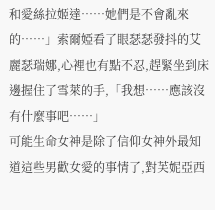和愛絲拉姬達……她們是不會亂來的……」索爾婭看了眼瑟瑟發抖的艾麗瑟瑞娜,心裡也有點不忍,趕緊坐到床邊握住了雪萊的手,「我想……應該沒有什麼事吧……」
可能生命女神是除了信仰女神外最知道這些男歡女愛的事情了,對芙妮亞西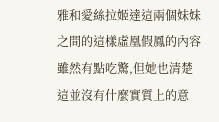雅和愛絲拉姬達這兩個妹妹之間的這樣虛凰假鳳的內容雖然有點吃驚,但她也清楚這並沒有什麼實質上的意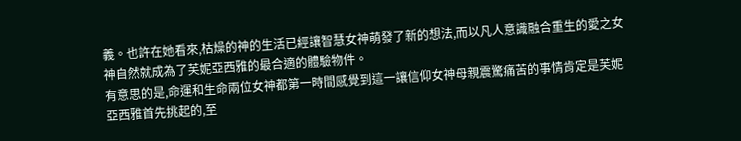義。也許在她看來,枯燥的神的生活已經讓智慧女神萌發了新的想法,而以凡人意識融合重生的愛之女神自然就成為了芙妮亞西雅的最合適的體驗物件。
有意思的是,命運和生命兩位女神都第一時間感覺到這一讓信仰女神母親震驚痛苦的事情肯定是芙妮亞西雅首先挑起的,至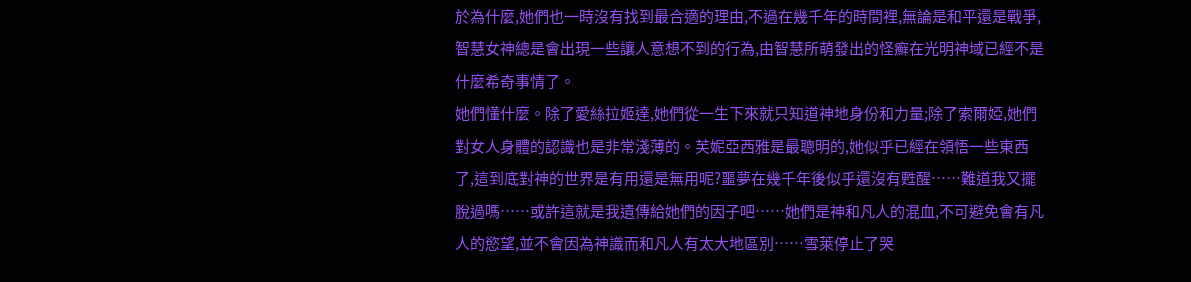於為什麼,她們也一時沒有找到最合適的理由,不過在幾千年的時間裡,無論是和平還是戰爭,智慧女神總是會出現一些讓人意想不到的行為,由智慧所萌發出的怪癬在光明神域已經不是什麼希奇事情了。
她們懂什麼。除了愛絲拉姬達,她們從一生下來就只知道神地身份和力量;除了索爾婭,她們對女人身體的認識也是非常淺薄的。芙妮亞西雅是最聰明的,她似乎已經在領悟一些東西了,這到底對神的世界是有用還是無用呢?噩夢在幾千年後似乎還沒有甦醒……難道我又擺脫過嗎……或許這就是我遺傳給她們的因子吧……她們是神和凡人的混血,不可避免會有凡人的慾望,並不會因為神識而和凡人有太大地區別……雪萊停止了哭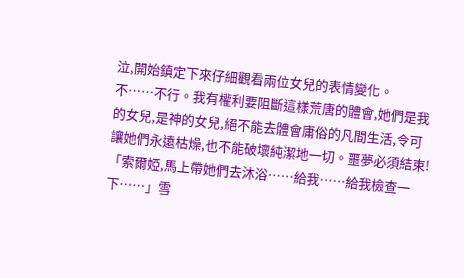泣,開始鎮定下來仔細觀看兩位女兒的表情變化。
不……不行。我有權利要阻斷這樣荒唐的體會,她們是我的女兒,是神的女兒,絕不能去體會庸俗的凡間生活,令可讓她們永遠枯燥,也不能破壞純潔地一切。噩夢必須結束!
「索爾婭,馬上帶她們去沐浴……給我……給我檢查一下……」雪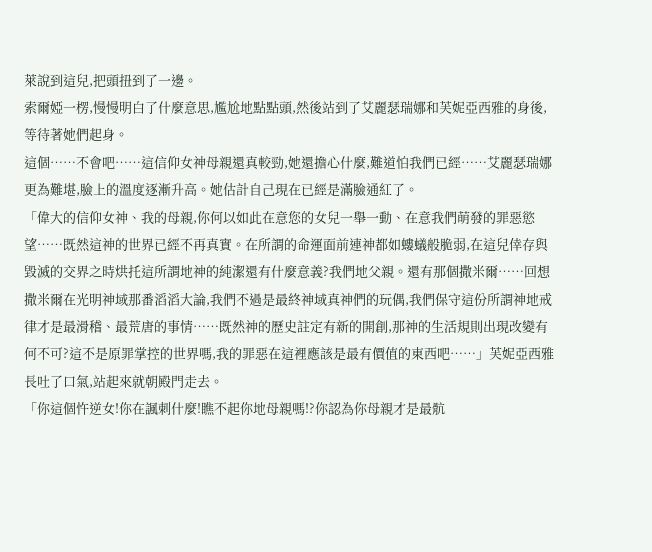萊說到這兒,把頭扭到了一邊。
索爾婭一楞,慢慢明白了什麼意思,尷尬地點點頭,然後站到了艾麗瑟瑞娜和芙妮亞西雅的身後,等待著她們起身。
這個……不會吧……這信仰女神母親還真較勁,她還擔心什麼,難道怕我們已經……艾麗瑟瑞娜更為難堪,臉上的溫度逐漸升高。她估計自己現在已經是滿臉通紅了。
「偉大的信仰女神、我的母親,你何以如此在意您的女兒一舉一動、在意我們萌發的罪惡慾望……既然這神的世界已經不再真實。在所謂的命運面前連神都如螻蟻般脆弱,在這兒倖存與毀滅的交界之時烘托這所謂地神的純潔還有什麼意義?我們地父親。還有那個撒米爾……回想撒米爾在光明神域那番滔滔大論,我們不過是最終神域真神們的玩偶,我們保守這份所謂神地戒律才是最滑稽、最荒唐的事情……既然神的歷史註定有新的開創,那神的生活規則出現改變有何不可?這不是原罪掌控的世界嗎,我的罪惡在這裡應該是最有價值的東西吧……」芙妮亞西雅長吐了口氣,站起來就朝殿門走去。
「你這個忤逆女!你在諷刺什麼!瞧不起你地母親嗎!?你認為你母親才是最骯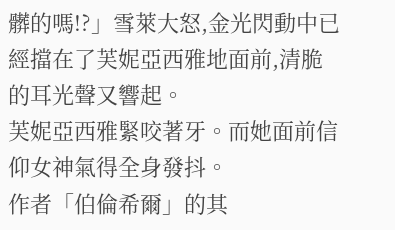髒的嗎!?」雪萊大怒,金光閃動中已經擋在了芙妮亞西雅地面前,清脆的耳光聲又響起。
芙妮亞西雅緊咬著牙。而她面前信仰女神氣得全身發抖。
作者「伯倫希爾」的其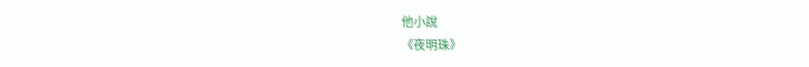他小說
《夜明珠》